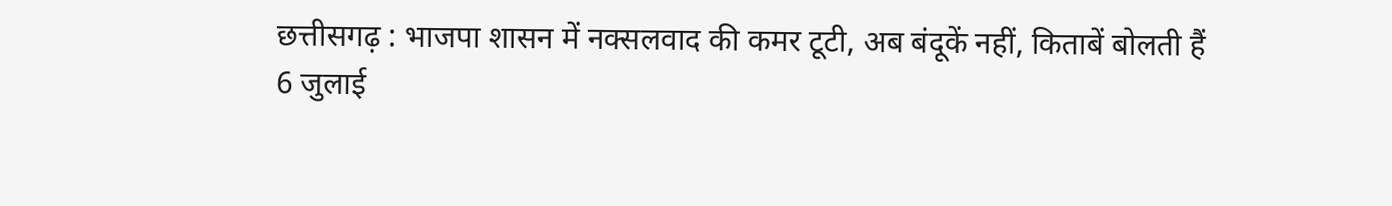छत्तीसगढ़ : भाजपा शासन में नक्सलवाद की कमर टूटी, अब बंदूकें नहीं, किताबें बोलती हैं
6 जुलाई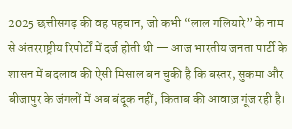2025 छत्तीसगढ़ की वह पहचान, जो कभी “लाल गलियारे” के नाम से अंतरराष्ट्रीय रिपोर्टों में दर्ज होती थी — आज भारतीय जनता पार्टी के शासन में बदलाव की ऐसी मिसाल बन चुकी है कि बस्तर, सुकमा और बीजापुर के जंगलों में अब बंदूक नहीं, किताब की आवाज़ गूंज रही है।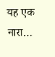यह एक नारा…